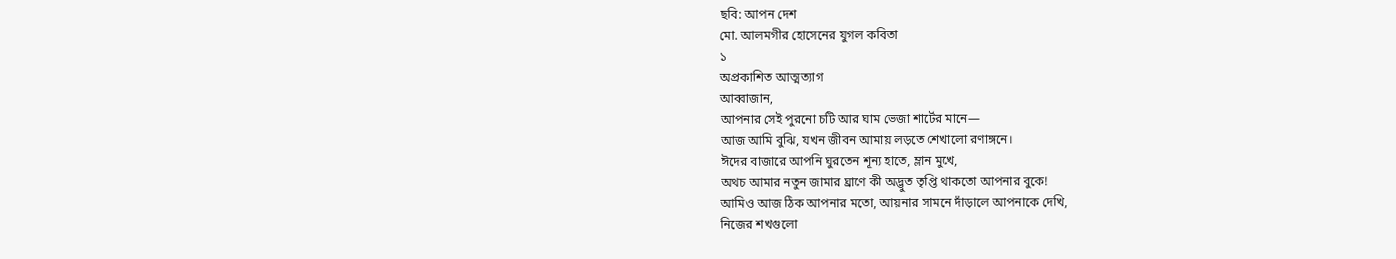ছবি: আপন দেশ
মো. আলমগীর হোসেনের যুগল কবিতা
১
অপ্রকাশিত আত্মত্যাগ
আব্বাজান,
আপনার সেই পুরনো চটি আর ঘাম ভেজা শার্টের মানে—
আজ আমি বুঝি, যখন জীবন আমায় লড়তে শেখালো রণাঙ্গনে।
ঈদের বাজারে আপনি ঘুরতেন শূন্য হাতে, ম্লান মুখে,
অথচ আমার নতুন জামার ঘ্রাণে কী অদ্ভুত তৃপ্তি থাকতো আপনার বুকে!
আমিও আজ ঠিক আপনার মতো, আয়নার সামনে দাঁড়ালে আপনাকে দেখি,
নিজের শখগুলো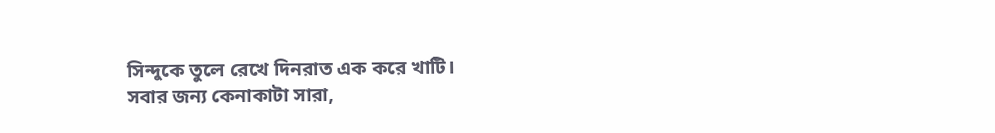সিন্দুকে তুলে রেখে দিনরাত এক করে খাটি।
সবার জন্য কেনাকাটা সারা,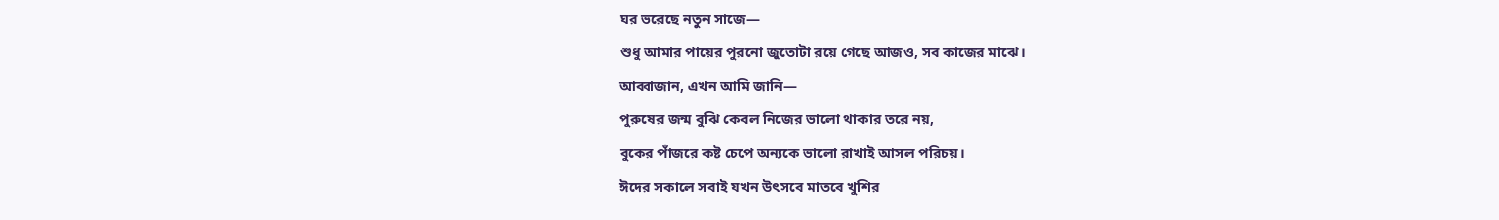ঘর ভরেছে নতুন সাজে—
শুধু আমার পায়ের পুরনো জুতোটা রয়ে গেছে আজও, সব কাজের মাঝে।
আব্বাজান, এখন আমি জানি—
পুরুষের জন্ম বুঝি কেবল নিজের ভালো থাকার তরে নয়,
বুকের পাঁজরে কষ্ট চেপে অন্যকে ভালো রাখাই আসল পরিচয়।
ঈদের সকালে সবাই যখন উৎসবে মাতবে খুশির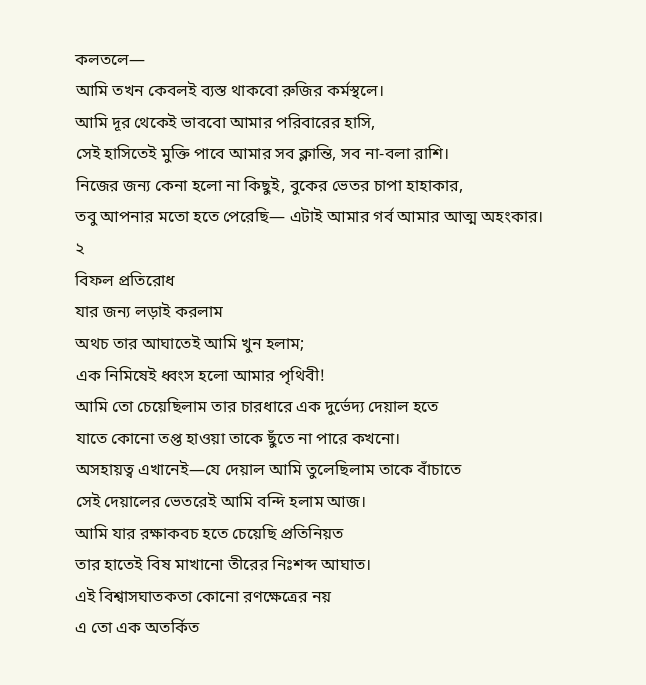কলতলে—
আমি তখন কেবলই ব্যস্ত থাকবো রুজির কর্মস্থলে।
আমি দূর থেকেই ভাববো আমার পরিবারের হাসি,
সেই হাসিতেই মুক্তি পাবে আমার সব ক্লান্তি, সব না-বলা রাশি।
নিজের জন্য কেনা হলো না কিছুই, বুকের ভেতর চাপা হাহাকার,
তবু আপনার মতো হতে পেরেছি— এটাই আমার গর্ব আমার আত্ম অহংকার।
২
বিফল প্রতিরোধ
যার জন্য লড়াই করলাম
অথচ তার আঘাতেই আমি খুন হলাম;
এক নিমিষেই ধ্বংস হলো আমার পৃথিবী!
আমি তো চেয়েছিলাম তার চারধারে এক দুর্ভেদ্য দেয়াল হতে
যাতে কোনো তপ্ত হাওয়া তাকে ছুঁতে না পারে কখনো।
অসহায়ত্ব এখানেই—যে দেয়াল আমি তুলেছিলাম তাকে বাঁচাতে
সেই দেয়ালের ভেতরেই আমি বন্দি হলাম আজ।
আমি যার রক্ষাকবচ হতে চেয়েছি প্রতিনিয়ত
তার হাতেই বিষ মাখানো তীরের নিঃশব্দ আঘাত।
এই বিশ্বাসঘাতকতা কোনো রণক্ষেত্রের নয়
এ তো এক অতর্কিত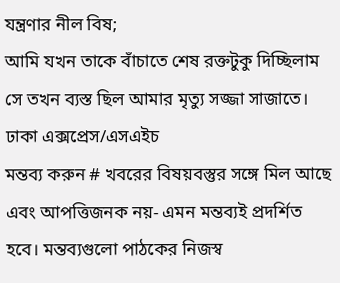যন্ত্রণার নীল বিষ;
আমি যখন তাকে বাঁচাতে শেষ রক্তটুকু দিচ্ছিলাম
সে তখন ব্যস্ত ছিল আমার মৃত্যু সজ্জা সাজাতে।
ঢাকা এক্সপ্রেস/এসএইচ
মন্তব্য করুন # খবরের বিষয়বস্তুর সঙ্গে মিল আছে এবং আপত্তিজনক নয়- এমন মন্তব্যই প্রদর্শিত হবে। মন্তব্যগুলো পাঠকের নিজস্ব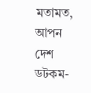মতামত, আপন দেশ ডটকম-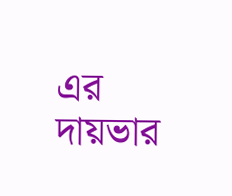এর দায়ভার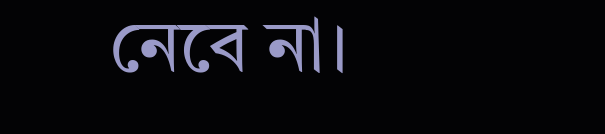নেবে না।